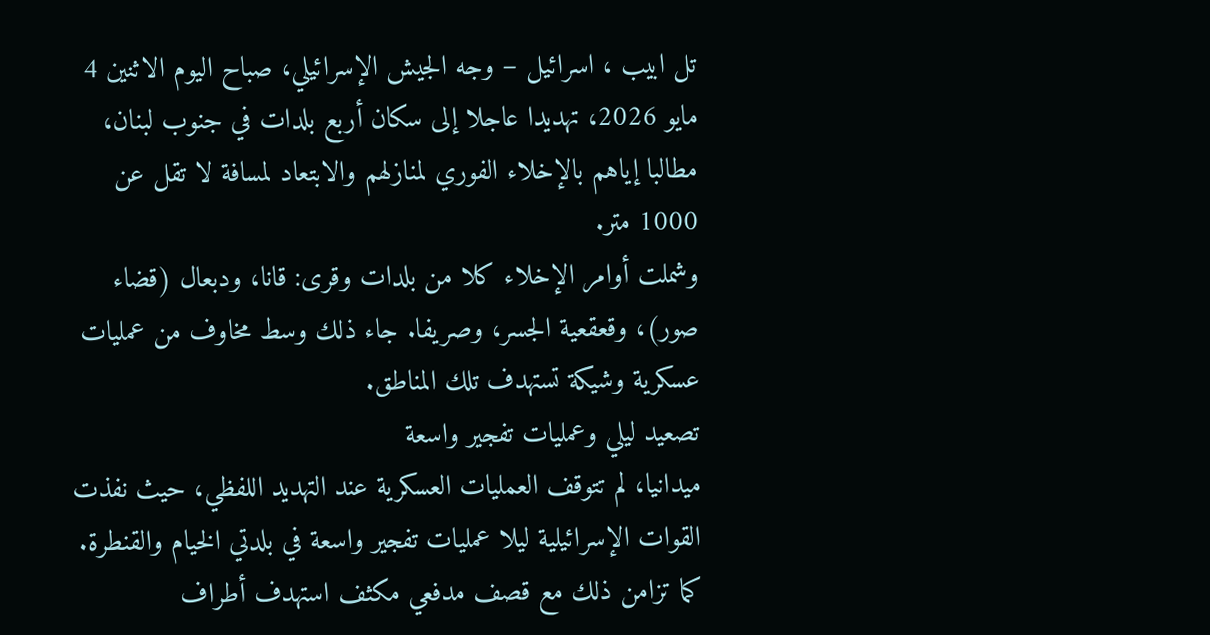تل ابيب ، اسرائيل – وجه الجيش الإسرائيلي، صباح اليوم الاثنين 4 مايو 2026، تهديدا عاجلا إلى سكان أربع بلدات في جنوب لبنان، مطالبا إياهم بالإخلاء الفوري لمنازلهم والابتعاد لمسافة لا تقل عن 1000 متر.
وشملت أوامر الإخلاء كلا من بلدات وقرى: قانا، ودبعال (قضاء صور)، وقعقعية الجسر، وصريفا. جاء ذلك وسط مخاوف من عمليات عسكرية وشيكة تستهدف تلك المناطق.
تصعيد ليلي وعمليات تفجير واسعة
ميدانيا، لم تتوقف العمليات العسكرية عند التهديد اللفظي، حيث نفذت القوات الإسرائيلية ليلا عمليات تفجير واسعة في بلدتي الخيام والقنطرة. كما تزامن ذلك مع قصف مدفعي مكثف استهدف أطراف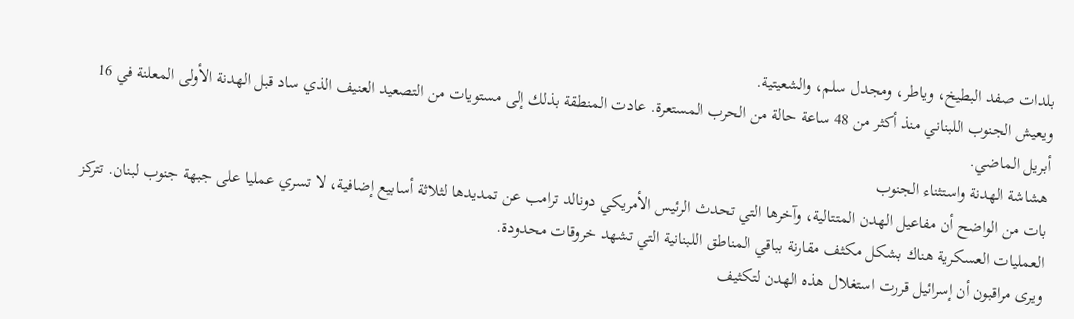بلدات صفد البطيخ، وياطر، ومجدل سلم، والشعيتية.
ويعيش الجنوب اللبناني منذ أكثر من 48 ساعة حالة من الحرب المستعرة. عادت المنطقة بذلك إلى مستويات من التصعيد العنيف الذي ساد قبل الهدنة الأولى المعلنة في 16 أبريل الماضي.
هشاشة الهدنة واستثناء الجنوب
بات من الواضح أن مفاعيل الهدن المتتالية، وآخرها التي تحدث الرئيس الأمريكي دونالد ترامب عن تمديدها لثلاثة أسابيع إضافية، لا تسري عمليا على جبهة جنوب لبنان. تتركز العمليات العسكرية هناك بشكل مكثف مقارنة بباقي المناطق اللبنانية التي تشهد خروقات محدودة.
ويرى مراقبون أن إسرائيل قررت استغلال هذه الهدن لتكثيف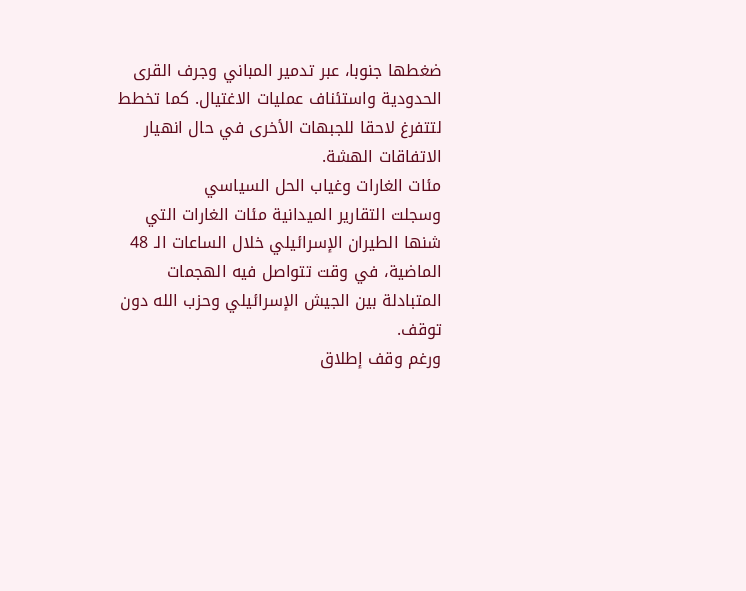ضغطها جنوبا، عبر تدمير المباني وجرف القرى الحدودية واستئناف عمليات الاغتيال. كما تخطط لتتفرغ لاحقا للجبهات الأخرى في حال انهيار الاتفاقات الهشة.
مئات الغارات وغياب الحل السياسي
وسجلت التقارير الميدانية مئات الغارات التي شنها الطيران الإسرائيلي خلال الساعات الـ 48 الماضية، في وقت تتواصل فيه الهجمات المتبادلة بين الجيش الإسرائيلي وحزب الله دون توقف.
ورغم وقف إطلاق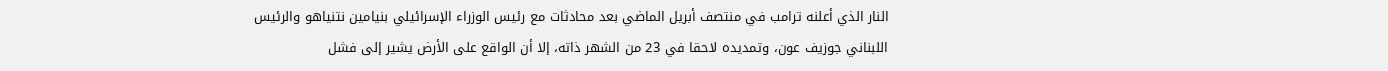النار الذي أعلنه ترامب في منتصف أبريل الماضي بعد محادثات مع رئيس الوزراء الإسرائيلي بنيامين نتنياهو والرئيس اللبناني جوزيف عون، وتمديده لاحقا في 23 من الشهر ذاته، إلا أن الواقع على الأرض يشير إلى فشل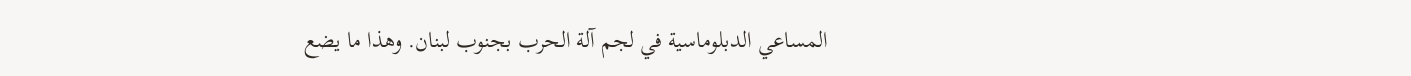المساعي الدبلوماسية في لجم آلة الحرب بجنوب لبنان. وهذا ما يضع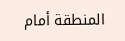المنطقة أمام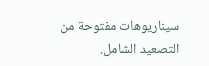سيناريوهات مفتوحة من التصعيد الشامل.